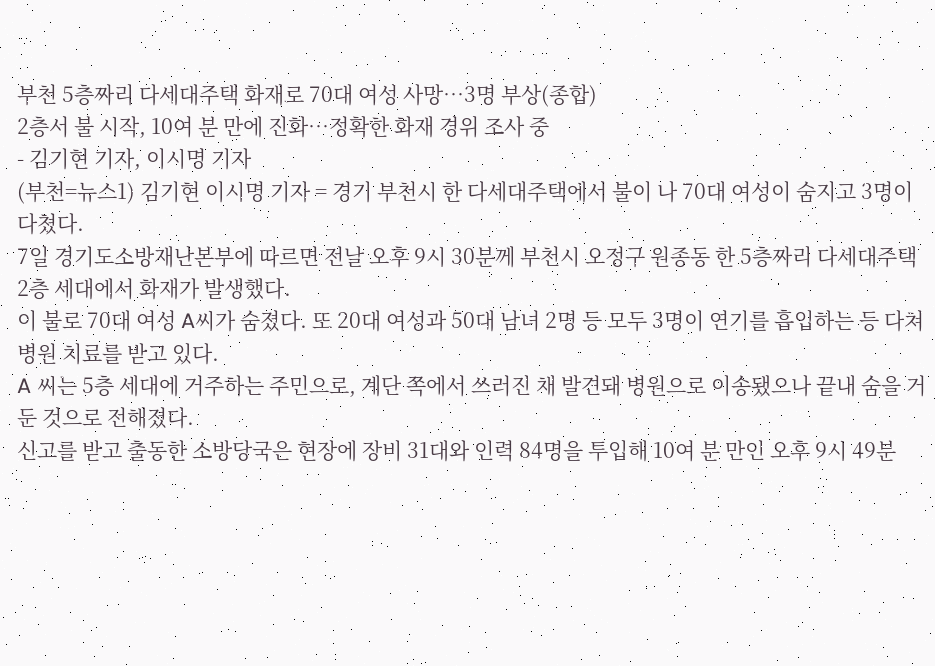부천 5층짜리 다세대주택 화재로 70대 여성 사망…3명 부상(종합)
2층서 불 시작, 10여 분 만에 진화…정확한 화재 경위 조사 중
- 김기현 기자, 이시명 기자
(부천=뉴스1) 김기현 이시명 기자 = 경기 부천시 한 다세대주택에서 불이 나 70대 여성이 숨지고 3명이 다쳤다.
7일 경기도소방재난본부에 따르면 전날 오후 9시 30분께 부천시 오정구 원종동 한 5층짜리 다세대주택 2층 세대에서 화재가 발생했다.
이 불로 70대 여성 A씨가 숨졌다. 또 20대 여성과 50대 남녀 2명 등 모두 3명이 연기를 흡입하는 등 다쳐 병원 치료를 받고 있다.
A 씨는 5층 세대에 거주하는 주민으로, 계단 쪽에서 쓰러진 채 발견돼 병원으로 이송됐으나 끝내 숨을 거둔 것으로 전해졌다.
신고를 받고 출동한 소방당국은 현장에 장비 31대와 인력 84명을 투입해 10여 분 만인 오후 9시 49분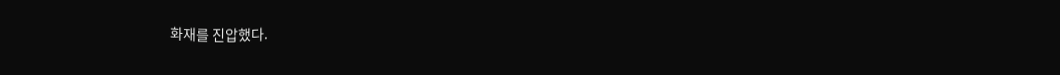화재를 진압했다.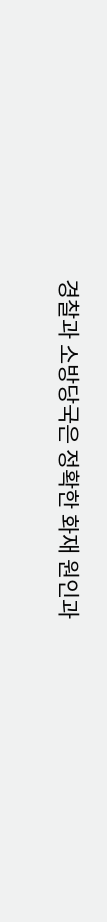경찰과 소방당국은 정확한 화재 원인과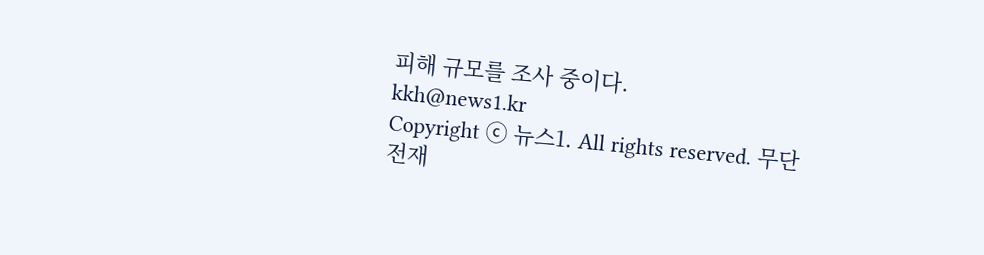피해 규모를 조사 중이다.
kkh@news1.kr
Copyright ⓒ 뉴스1. All rights reserved. 무단 전재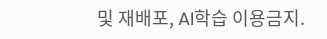및 재배포, AI학습 이용금지.